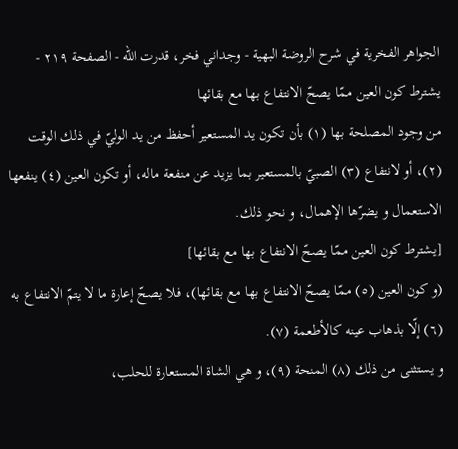الجواهر الفخرية في شرح الروضة البهية - وجداني فخر، قدرت الله - الصفحة ٢١٩ - يشترط كون العين ممّا يصحّ الانتفاع بها مع بقائها
من وجود المصلحة بها (١) بأن تكون يد المستعير أحفظ من يد الوليّ في ذلك الوقت (٢)، أو لانتفاع (٣) الصبيّ بالمستعير بما يزيد عن منفعة ماله، أو تكون العين (٤) ينفعها الاستعمال و يضرّها الإهمال، و نحو ذلك.
[يشترط كون العين ممّا يصحّ الانتفاع بها مع بقائها]
(و كون العين (٥) ممّا يصحّ الانتفاع بها مع بقائها)، فلا يصحّ إعارة ما لا يتمّ الانتفاع به (٦) إلّا بذهاب عينه كالأطعمة (٧).
و يستثنى من ذلك (٨) المنحة (٩)، و هي الشاة المستعارة للحلب،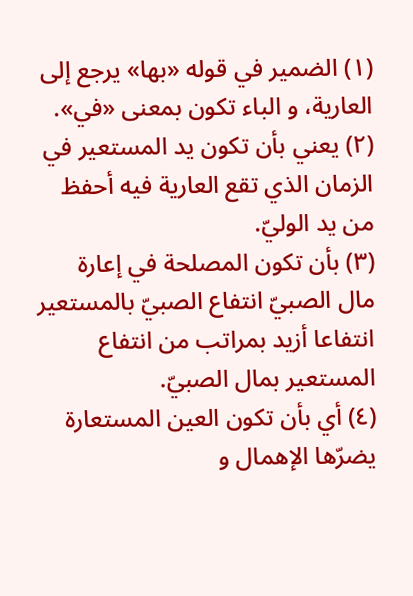(١) الضمير في قوله «بها» يرجع إلى العارية، و الباء تكون بمعنى «في».
(٢) يعني بأن تكون يد المستعير في الزمان الذي تقع العارية فيه أحفظ من يد الوليّ.
(٣) بأن تكون المصلحة في إعارة مال الصبيّ انتفاع الصبيّ بالمستعير انتفاعا أزيد بمراتب من انتفاع المستعير بمال الصبيّ.
(٤) أي بأن تكون العين المستعارة يضرّها الإهمال و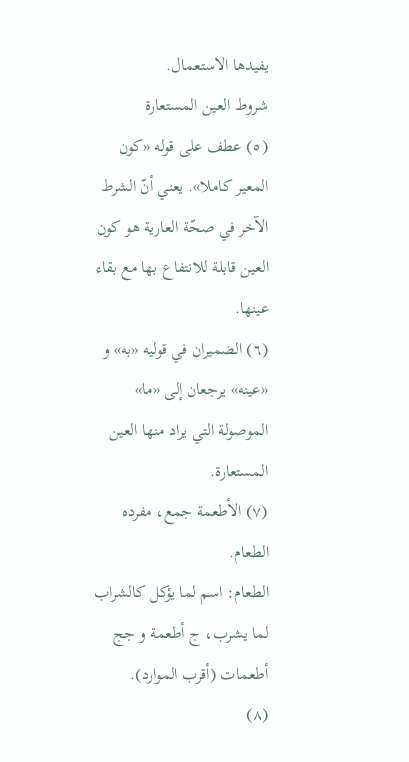يفيدها الاستعمال.
شروط العين المستعارة
(٥) عطف على قوله «كون المعير كاملا». يعني أنّ الشرط الآخر في صحّة العارية هو كون العين قابلة للانتفاع بها مع بقاء عينها.
(٦) الضميران في قوليه «به» و «عينه» يرجعان إلى «ما» الموصولة التي يراد منها العين المستعارة.
(٧) الأطعمة جمع، مفرده الطعام.
الطعام: اسم لما يؤكل كالشراب لما يشرب، ج أطعمة و جج أطعمات (أقرب الموارد).
(٨)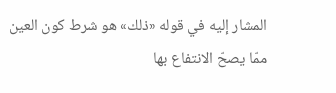المشار إليه في قوله «ذلك» هو شرط كون العين ممّا يصحّ الانتفاع بها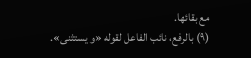مع بقائها.
(٩) بالرفع، نائب الفاعل لقوله «و يستثنى».